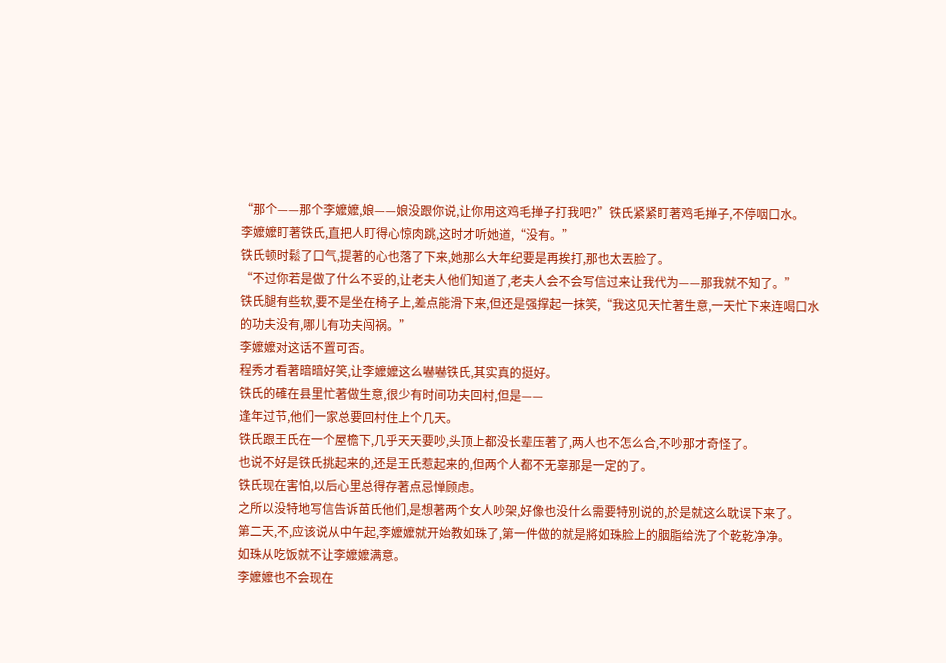“那个——那个李嬤嬤,娘——娘没跟你说,让你用这鸡毛掸子打我吧?”铁氏紧紧盯著鸡毛掸子,不停咽口水。
李嬤嬤盯著铁氏,直把人盯得心惊肉跳,这时才听她道,“没有。”
铁氏顿时鬆了口气,提著的心也落了下来,她那么大年纪要是再挨打,那也太丟脸了。
“不过你若是做了什么不妥的,让老夫人他们知道了,老夫人会不会写信过来让我代为——那我就不知了。”
铁氏腿有些软,要不是坐在椅子上,差点能滑下来,但还是强撑起一抹笑,“我这见天忙著生意,一天忙下来连喝口水的功夫没有,哪儿有功夫闯祸。”
李嬤嬤对这话不置可否。
程秀才看著暗暗好笑,让李嬤嬤这么嚇嚇铁氏,其实真的挺好。
铁氏的確在县里忙著做生意,很少有时间功夫回村,但是——
逢年过节,他们一家总要回村住上个几天。
铁氏跟王氏在一个屋檐下,几乎天天要吵,头顶上都没长辈压著了,两人也不怎么合,不吵那才奇怪了。
也说不好是铁氏挑起来的,还是王氏惹起来的,但两个人都不无辜那是一定的了。
铁氏现在害怕,以后心里总得存著点忌惮顾虑。
之所以没特地写信告诉苗氏他们,是想著两个女人吵架,好像也没什么需要特別说的,於是就这么耽误下来了。
第二天,不,应该说从中午起,李嬤嬤就开始教如珠了,第一件做的就是將如珠脸上的胭脂给洗了个乾乾净净。
如珠从吃饭就不让李嬤嬤满意。
李嬤嬤也不会现在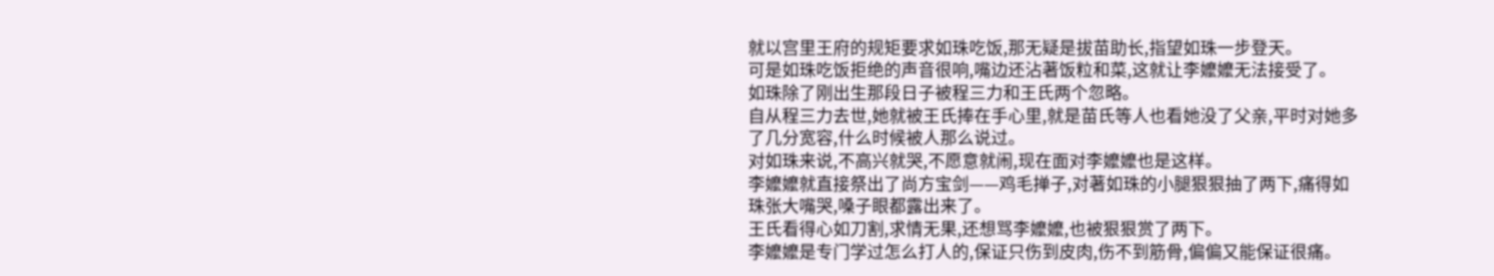就以宫里王府的规矩要求如珠吃饭,那无疑是拔苗助长,指望如珠一步登天。
可是如珠吃饭拒绝的声音很响,嘴边还沾著饭粒和菜,这就让李嬤嬤无法接受了。
如珠除了刚出生那段日子被程三力和王氏两个忽略。
自从程三力去世,她就被王氏捧在手心里,就是苗氏等人也看她没了父亲,平时对她多了几分宽容,什么时候被人那么说过。
对如珠来说,不高兴就哭,不愿意就闹,现在面对李嬤嬤也是这样。
李嬤嬤就直接祭出了尚方宝剑——鸡毛掸子,对著如珠的小腿狠狠抽了两下,痛得如珠张大嘴哭,嗓子眼都露出来了。
王氏看得心如刀割,求情无果,还想骂李嬤嬤,也被狠狠赏了两下。
李嬤嬤是专门学过怎么打人的,保证只伤到皮肉,伤不到筋骨,偏偏又能保证很痛。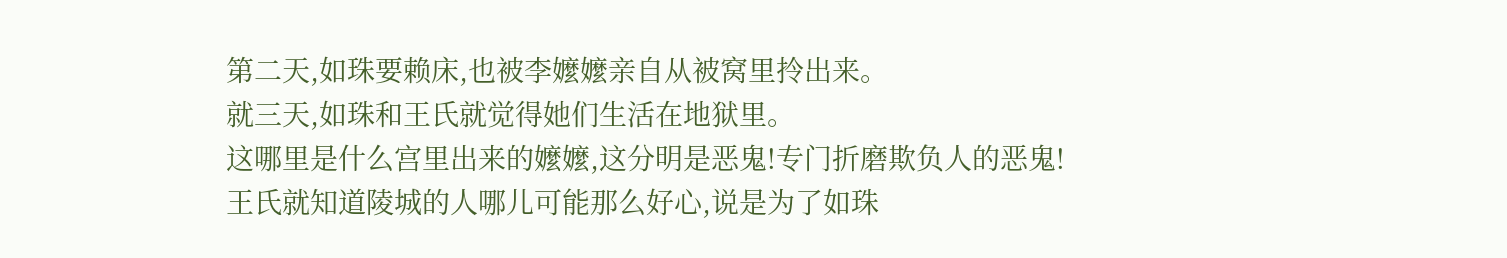第二天,如珠要赖床,也被李嬤嬤亲自从被窝里拎出来。
就三天,如珠和王氏就觉得她们生活在地狱里。
这哪里是什么宫里出来的嬤嬤,这分明是恶鬼!专门折磨欺负人的恶鬼!
王氏就知道陵城的人哪儿可能那么好心,说是为了如珠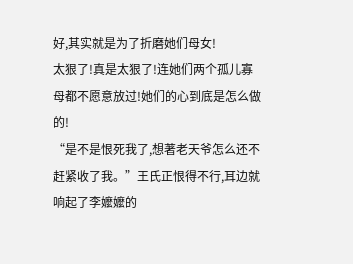好,其实就是为了折磨她们母女!
太狠了!真是太狠了!连她们两个孤儿寡母都不愿意放过!她们的心到底是怎么做的!
“是不是恨死我了,想著老天爷怎么还不赶紧收了我。”王氏正恨得不行,耳边就响起了李嬤嬤的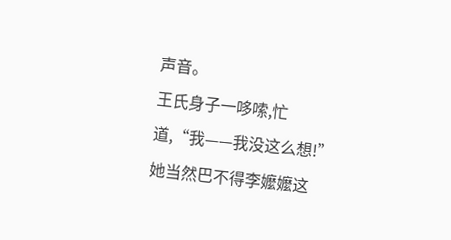声音。
王氏身子一哆嗦,忙道,“我——我没这么想!”她当然巴不得李嬤嬤这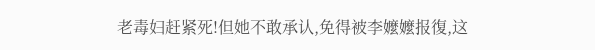老毒妇赶紧死!但她不敢承认,免得被李嬤嬤报復,这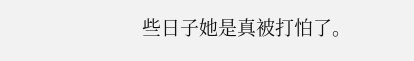些日子她是真被打怕了。